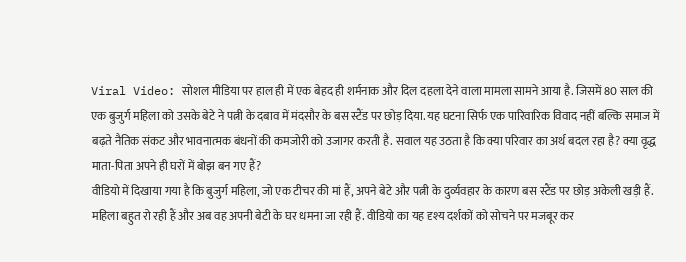Viral Video: सोशल मीडिया पर हाल ही में एक बेहद ही शर्मनाक और दिल दहला देने वाला मामला सामने आया है. जिसमें 80 साल की एक बुजुर्ग महिला को उसके बेटे ने पत्नी के दबाव में मंदसौर के बस स्टैंड पर छोड़ दिया. यह घटना सिर्फ एक पारिवारिक विवाद नहीं बल्कि समाज में बढ़ते नैतिक संकट और भावनात्मक बंधनों की कमजोरी को उजागर करती है. सवाल यह उठता है कि क्या परिवार का अर्थ बदल रहा है? क्या वृद्ध माता-पिता अपने ही घरों में बोझ बन गए हैं?
वीडियो में दिखाया गया है कि बुजुर्ग महिला, जो एक टीचर की मां हैं, अपने बेटे और पत्नी के दुर्व्यवहार के कारण बस स्टैंड पर छोड़ अकेली खड़ी हैं. महिला बहुत रो रही हैं और अब वह अपनी बेटी के घर धमना जा रही हैं. वीडियो का यह दृश्य दर्शकों को सोचने पर मजबूर कर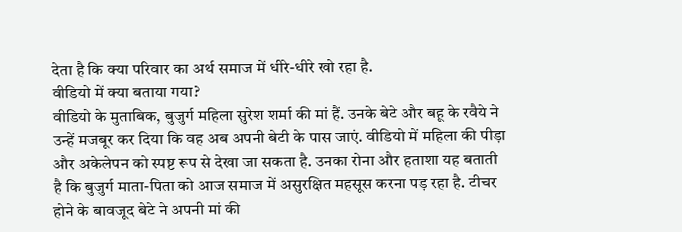देता है कि क्या परिवार का अर्थ समाज में धीरे-धीरे खो रहा है.
वीडियो में क्या बताया गया?
वीडियो के मुताबिक, बुजुर्ग महिला सुरेश शर्मा की मां हैं. उनके बेटे और बहू के रवैये ने उन्हें मजबूर कर दिया कि वह अब अपनी बेटी के पास जाएं. वीडियो में महिला की पीड़ा और अकेलेपन को स्पष्ट रूप से देखा जा सकता है. उनका रोना और हताशा यह बताती है कि बुजुर्ग माता-पिता को आज समाज में असुरक्षित महसूस करना पड़ रहा है. टीचर होने के बावजूद बेटे ने अपनी मां की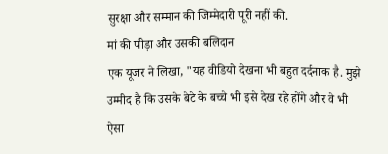सुरक्षा और सम्मान की जिम्मेदारी पूरी नहीं की.
मां की पीड़ा और उसकी बलिदान
एक यूजर ने लिखा, "यह वीडियो देखना भी बहुत दर्दनाक है. मुझे उम्मीद है कि उसके बेटे के बच्चे भी इसे देख रहे होंगे और वे भी ऐसा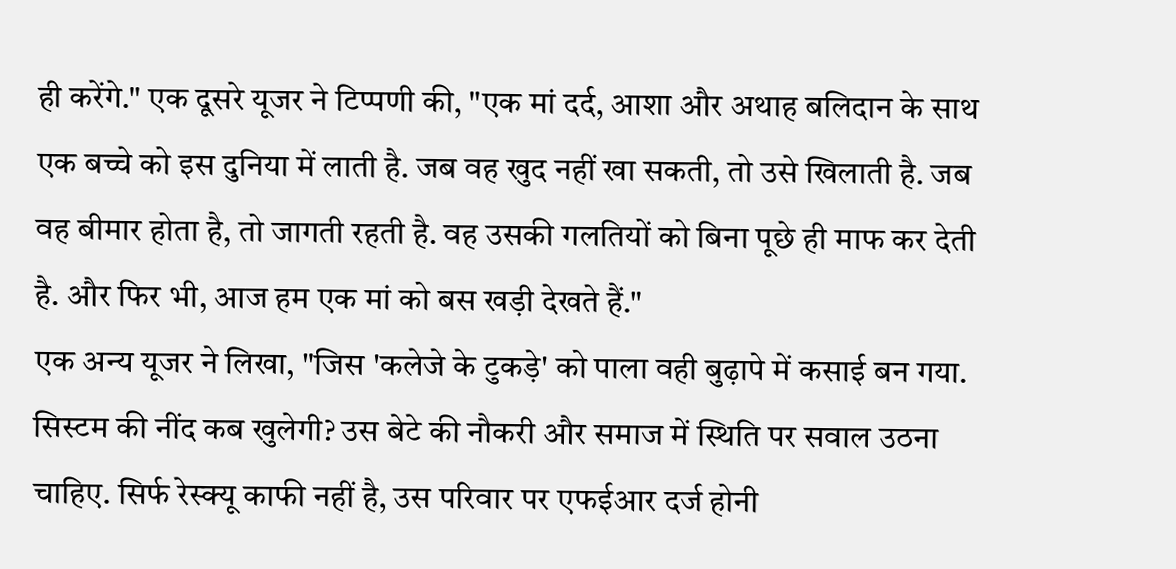ही करेंगे." एक दूसरे यूजर ने टिप्पणी की, "एक मां दर्द, आशा और अथाह बलिदान के साथ एक बच्चे को इस दुनिया में लाती है. जब वह खुद नहीं खा सकती, तो उसे खिलाती है. जब वह बीमार होता है, तो जागती रहती है. वह उसकी गलतियों को बिना पूछे ही माफ कर देती है. और फिर भी, आज हम एक मां को बस खड़ी देखते हैं."
एक अन्य यूजर ने लिखा, "जिस 'कलेजे के टुकड़े' को पाला वही बुढ़ापे में कसाई बन गया. सिस्टम की नींद कब खुलेगी? उस बेटे की नौकरी और समाज में स्थिति पर सवाल उठना चाहिए. सिर्फ रेस्क्यू काफी नहीं है, उस परिवार पर एफईआर दर्ज होनी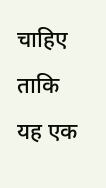चाहिए ताकि यह एक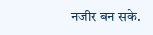नजीर बन सके.